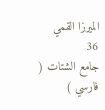الميرزا القمي
36
جامع الشتات ( فارسي )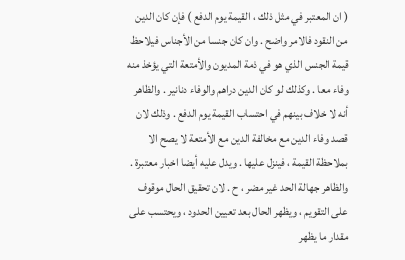( ان المعتبر في مثل ذلك ، القيمة يوم الدفع ) فإن كان الدين من النقود فالامر واضح . وان كان جنسا من الأجناس فيلاحظ قيمة الجنس الذي هو في ذمة المديون والأمتعة التي يؤخذ منه وفاء معا . وكذلك لو كان الدين دراهم والوفاء دنانير . والظاهر أنه لا خلاف بينهم في احتساب القيمة يوم الدفع . وذلك لان قصد وفاء الدين مع مخالفة الدين مع الأمتعة لا يصح الا بملاحظة القيمة ، فينزل عليها . ويدل عليه أيضا اخبار معتبرة . والظاهر جهالة الحد غير مضر ، ح . لان تحقيق الحال موقوف على التقويم ، ويظهر الحال بعد تعيين الحدود ، ويحتسب على مقدار ما يظهر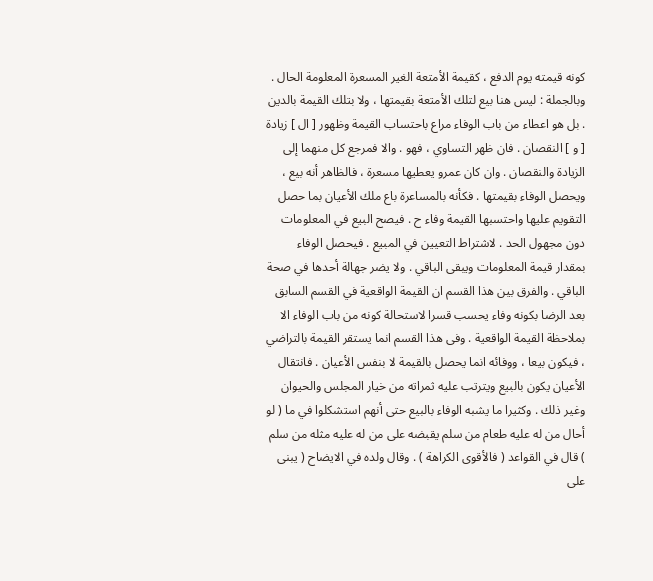كونه قيمته يوم الدفع ، كقيمة الأمتعة الغير المسعرة المعلومة الحال . وبالجملة : ليس هنا بيع لتلك الأمتعة بقيمتها ، ولا بتلك القيمة بالدين . بل هو اعطاء من باب الوفاء مراع باحتساب القيمة وظهور [ ال ] زيادة [ و ] النقصان . فان ظهر التساوي ، فهو . والا فمرجع كل منهما إلى الزيادة والنقصان . وان كان عمرو يعطيها مسعرة ، فالظاهر أنه بيع ، ويحصل الوفاء بقيمتها . فكأنه بالمساعرة باع ملك الأعيان بما حصل التقويم عليها واحتسبها القيمة وفاء ح . فيصح البيع في المعلومات دون مجهول الحد . لاشتراط التعيين في المبيع . فيحصل الوفاء بمقدار قيمة المعلومات ويبقى الباقي . ولا يضر جهالة أحدها في صحة الباقي . والفرق بين هذا القسم ان القيمة الواقعية في القسم السابق بعد الرضا بكونه وفاء يحسب قسرا لاستحالة كونه من باب الوفاء الا بملاحظة القيمة الواقعية . وفى هذا القسم انما يستقر القيمة بالتراضي ، فيكون بيعا ، ووفائه انما يحصل بالقيمة لا بنفس الأعيان . فانتقال الأعيان يكون بالبيع ويترتب عليه ثمراته من خيار المجلس والحيوان وغير ذلك . وكثيرا ما يشبه الوفاء بالبيع حتى أنهم استشكلوا في ما ( لو أحال من له عليه طعام من سلم يقبضه على من له عليه مثله من سلم ) قال في القواعد ( فالأقوى الكراهة ) . وقال ولده في الايضاح ( يبنى على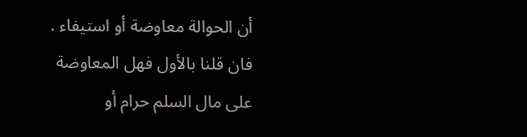أن الحوالة معاوضة أو استيفاء . فان قلنا بالأول فهل المعاوضة على مال السلم حرام أو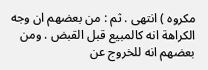مكروه ) انتهى . ثم : من بعضهم ان وجه الكراهة انه كالمبيع قبل القبض . ومن بعضهم انه للخروج عن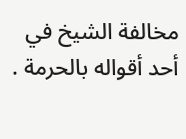مخالفة الشيخ في أحد أقواله بالحرمة .